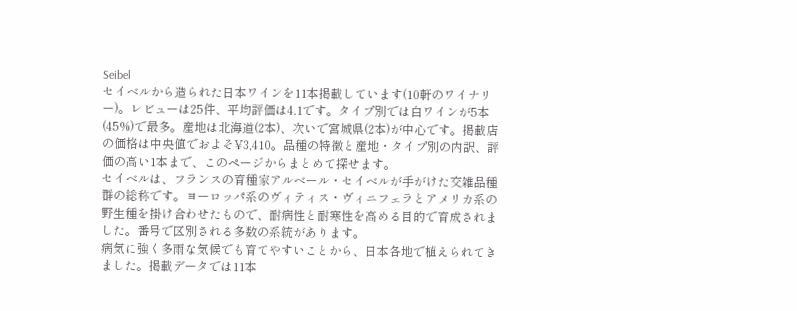Seibel
セイベルから造られた日本ワインを11本掲載しています(10軒のワイナリー)。レビューは25件、平均評価は4.1です。タイプ別では白ワインが5本(45%)で最多。産地は北海道(2本)、次いで宮城県(2本)が中心です。掲載店の価格は中央値でおよそ¥3,410。品種の特徴と産地・タイプ別の内訳、評価の高い1本まで、このページからまとめて探せます。
セイベルは、フランスの育種家アルベール・セイベルが手がけた交雑品種群の総称です。ヨーロッパ系のヴィティス・ヴィニフェラとアメリカ系の野生種を掛け合わせたもので、耐病性と耐寒性を高める目的で育成されました。番号で区別される多数の系統があります。
病気に強く多雨な気候でも育てやすいことから、日本各地で植えられてきました。掲載データでは11本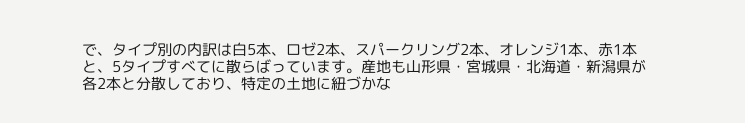で、タイプ別の内訳は白5本、ロゼ2本、スパークリング2本、オレンジ1本、赤1本と、5タイプすべてに散らばっています。産地も山形県・宮城県・北海道・新潟県が各2本と分散しており、特定の土地に紐づかな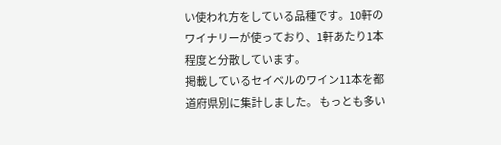い使われ方をしている品種です。10軒のワイナリーが使っており、1軒あたり1本程度と分散しています。
掲載しているセイベルのワイン11本を都道府県別に集計しました。 もっとも多い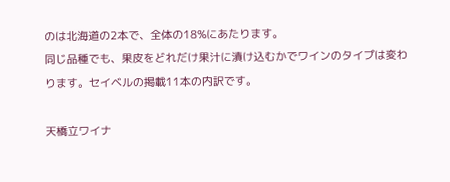のは北海道の2本で、全体の18%にあたります。
同じ品種でも、果皮をどれだけ果汁に漬け込むかでワインのタイプは変わります。セイベルの掲載11本の内訳です。

天橋立ワイナ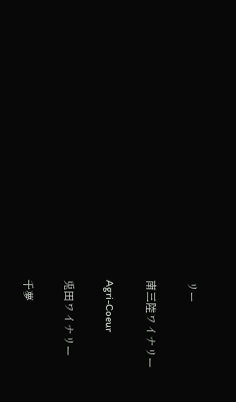リー

南三陸ワイナリー

Agri-Coeur

兎田ワイナリー

千夢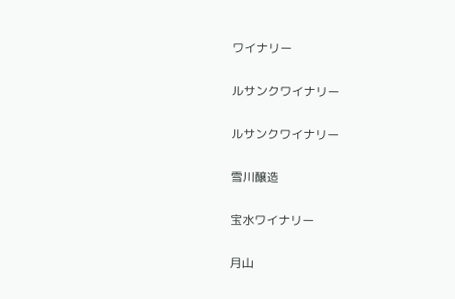ワイナリー

ルサンクワイナリー

ルサンクワイナリー

雪川醸造

宝水ワイナリー

月山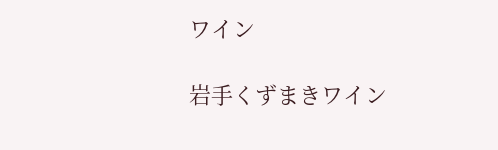ワイン

岩手くずまきワイン